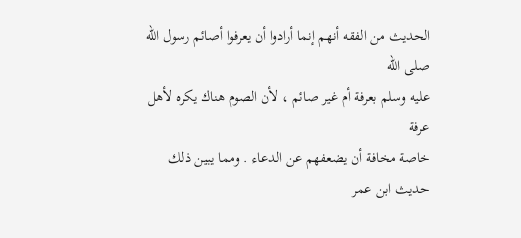الحديث من الفقه أنهم إنما أرادوا أن يعرفوا أصائم رسول الله صلى الله
عليه وسلم بعرفة أم غير صائم ، لأن الصوم هناك يكره لأهل عرفة
خاصة مخافة أن يضعفهم عن الدعاء . ومما يبين ذلك حديث ابن عمر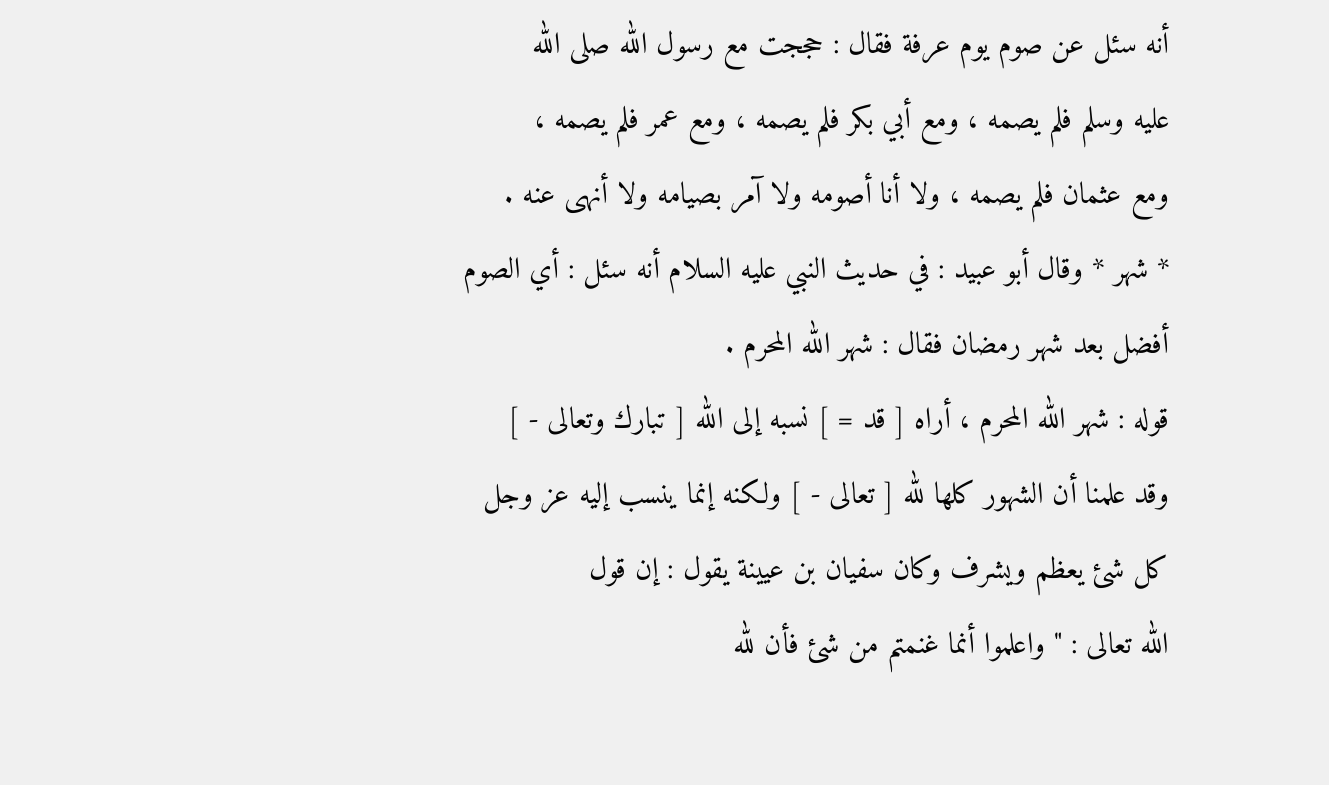أنه سئل عن صوم يوم عرفة فقال : حججت مع رسول الله صلى الله
عليه وسلم فلم يصمه ، ومع أبي بكر فلم يصمه ، ومع عمر فلم يصمه ،
ومع عثمان فلم يصمه ، ولا أنا أصومه ولا آمر بصيامه ولا أنهى عنه .
* شهر * وقال أبو عبيد : في حديث النبي عليه السلام أنه سئل : أي الصوم
أفضل بعد شهر رمضان فقال : شهر الله المحرم .
قوله : شهر الله المحرم ، أراه [ قد = ] نسبه إلى الله [ تبارك وتعالى - ]
وقد علمنا أن الشهور كلها لله [ تعالى - ] ولكنه إنما ينسب إليه عز وجل
كل شئ يعظم ويشرف وكان سفيان بن عيينة يقول : إن قول
الله تعالى : " واعلموا أنما غنمتم من شئ فأن لله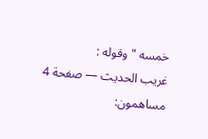خمسه " وقوله :
غريب الحديث — صفحة 4
مساهمون: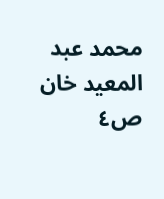محمد عبد المعيد خان
ص٤